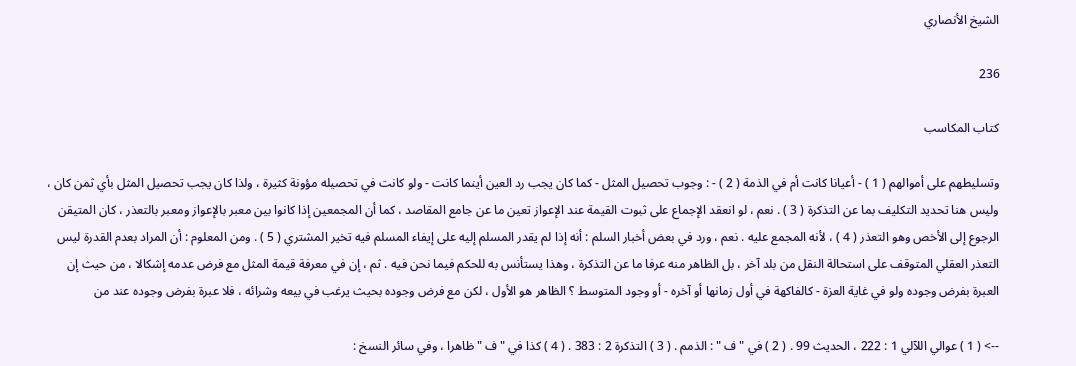الشيخ الأنصاري

236

كتاب المكاسب

وتسليطهم على أموالهم ( 1 ) - أعيانا كانت أم في الذمة ( 2 ) - : وجوب تحصيل المثل - كما كان يجب رد العين أينما كانت - ولو كانت في تحصيله مؤونة كثيرة ، ولذا كان يجب تحصيل المثل بأي ثمن كان ، وليس هنا تحديد التكليف بما عن التذكرة ( 3 ) . نعم ، لو انعقد الإجماع على ثبوت القيمة عند الإعواز تعين ما عن جامع المقاصد ، كما أن المجمعين إذا كانوا بين معبر بالإعواز ومعبر بالتعذر ، كان المتيقن الرجوع إلى الأخص وهو التعذر ( 4 ) ، لأنه المجمع عليه . نعم ، ورد في بعض أخبار السلم : أنه إذا لم يقدر المسلم إليه على إيفاء المسلم فيه تخير المشتري ( 5 ) . ومن المعلوم : أن المراد بعدم القدرة ليس التعذر العقلي المتوقف على استحالة النقل من بلد آخر ، بل الظاهر منه عرفا ما عن التذكرة ، وهذا يستأنس به للحكم فيما نحن فيه . ثم ، إن في معرفة قيمة المثل مع فرض عدمه إشكالا ، من حيث إن العبرة بفرض وجوده ولو في غاية العزة - كالفاكهة في أول زمانها أو آخره - أو وجود المتوسط ؟ الظاهر هو الأول ، لكن مع فرض وجوده بحيث يرغب في بيعه وشرائه ، فلا عبرة بفرض وجوده عند من

--> ( 1 ) عوالي اللآلي 1 : 222 ، الحديث 99 . ( 2 ) في " ف " : الذمم . ( 3 ) التذكرة 2 : 383 . ( 4 ) كذا في " ف " ظاهرا ، وفي سائر النسخ :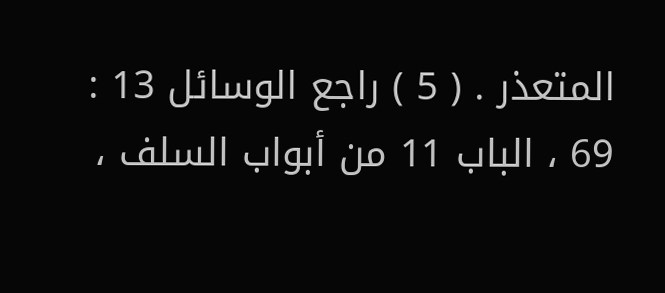المتعذر . ( 5 ) راجع الوسائل 13 : 69 ، الباب 11 من أبواب السلف ،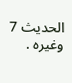الحديث 7 وغيره .